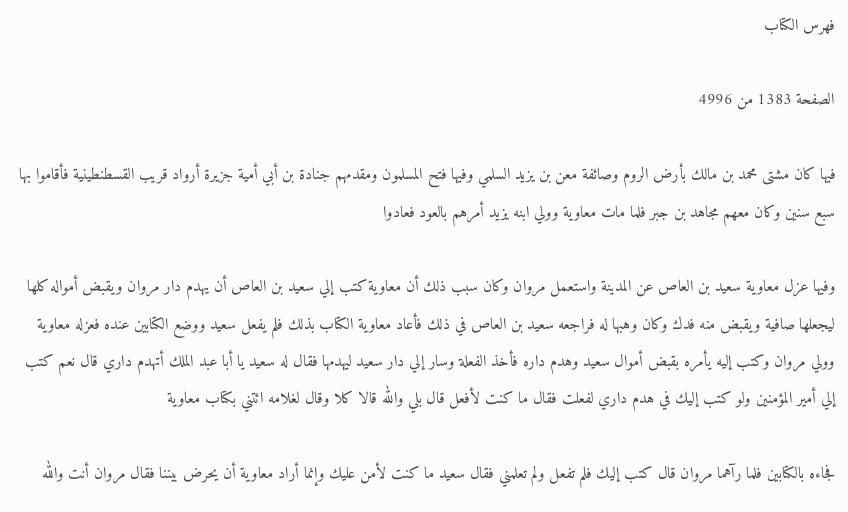فهرس الكتاب

الصفحة 1383 من 4996

فيها كان مشتى محمد بن مالك بأرض الروم وصائفة معن بن يزيد السلمي وفيها فتح المسلمون ومقدمهم جنادة بن أبي أمية جزيرة أرواد قريب القسطنطينية فأقاموا بها سبع سنين وكان معهم مجاهد بن جبر فلما مات معاوية وولي ابنه يزيد أمرهم بالعود فعادوا

وفيها عزل معاوية سعيد بن العاص عن المدينة واستعمل مروان وكان سبب ذلك أن معاوية كتب إلي سعيد بن العاص أن يهدم دار مروان ويقبض أمواله كلها ليجعلها صافية ويقبض منه فدك وكان وهبها له فراجعه سعيد بن العاص في ذلك فأعاد معاوية الكتاب بذلك فلم يفعل سعيد ووضع الكتابين عنده فعزله معاوية وولي مروان وكتب إليه يأمره بقبض أموال سعيد وهدم داره فأخذ الفعلة وسار إلي دار سعيد ليهدمها فقال له سعيد يا أبا عبد الملك أتهدم داري قال نعم كتب إلي أمير المؤمنين ولو كتب إليك في هدم داري لفعلت فقال ما كنت لأفعل قال بلي والله قالا كلا وقال لغلامه ائتني بكتاب معاوية

فجاءه بالكتابين فلما رآهما مروان قال كتب إليك فلم تفعل ولم تعلمني فقال سعيد ما كنت لأمن عليك وإنما أراد معاوية أن يحرض بيننا فقال مروان أنت والله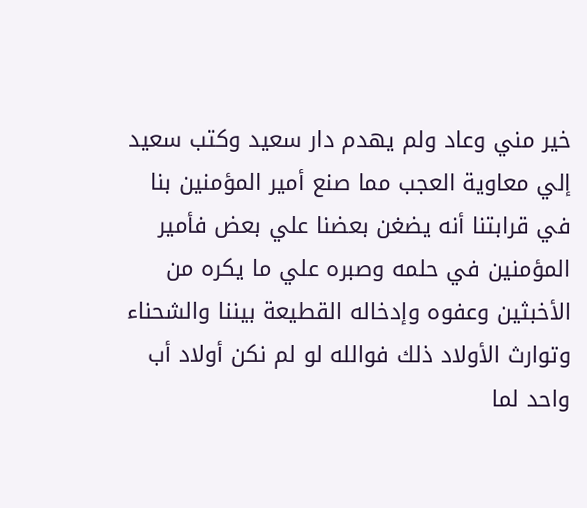خير مني وعاد ولم يهدم دار سعيد وكتب سعيد إلي معاوية العجب مما صنع أمير المؤمنين بنا في قرابتنا أنه يضغن بعضنا علي بعض فأمير المؤمنين في حلمه وصبره علي ما يكره من الأخبثين وعفوه وإدخاله القطيعة بيننا والشحناء وتوارث الأولاد ذلك فوالله لو لم نكن أولاد أب واحد لما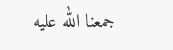جمعنا الله عليه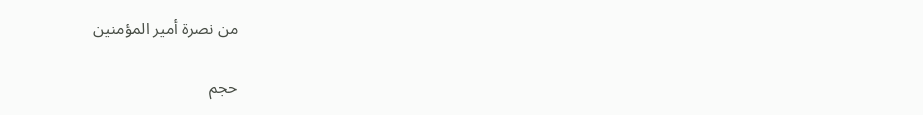من نصرة أمير المؤمنين

حجم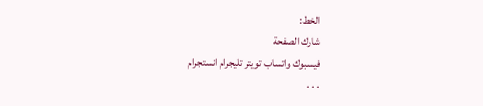الخط:
شارك الصفحة
فيسبوك واتساب تويتر تليجرام انستجرام
. . .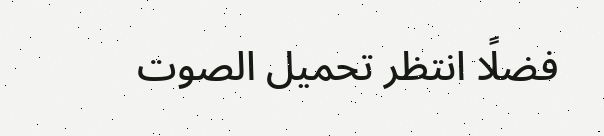فضلًا انتظر تحميل الصوت